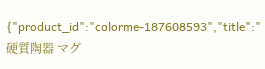{"product_id":"colorme-187608593","title":"硬質陶器 マグ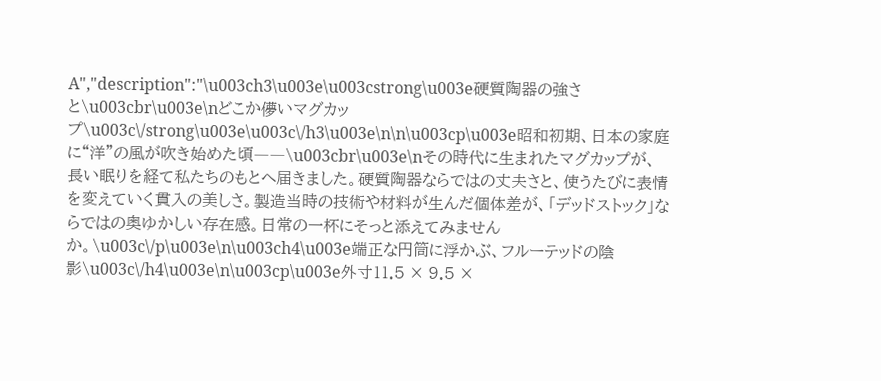A","description":"\u003ch3\u003e\u003cstrong\u003e硬質陶器の強さと\u003cbr\u003e\nどこか儚いマグカップ\u003c\/strong\u003e\u003c\/h3\u003e\n\n\u003cp\u003e昭和初期、日本の家庭に“洋”の風が吹き始めた頃――\u003cbr\u003e\nその時代に生まれたマグカップが、長い眠りを経て私たちのもとへ届きました。硬質陶器ならではの丈夫さと、使うたびに表情を変えていく貫入の美しさ。製造当時の技術や材料が生んだ個体差が、「デッドストック」ならではの奥ゆかしい存在感。日常の一杯にそっと添えてみませんか。\u003c\/p\u003e\n\u003ch4\u003e端正な円筒に浮かぶ、フルーテッドの陰影\u003c\/h4\u003e\n\u003cp\u003e外寸11.5 × 9.5 ×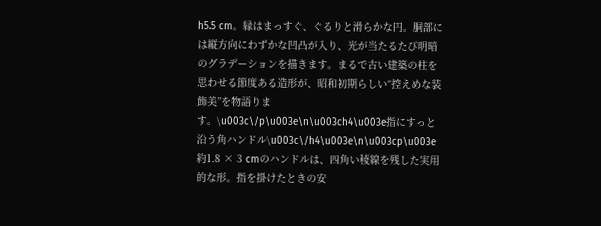h5.5 cm。縁はまっすぐ、ぐるりと滑らかな円。胴部には縦方向にわずかな凹凸が入り、光が当たるたび明暗のグラデーションを描きます。まるで古い建築の柱を思わせる節度ある造形が、昭和初期らしい“控えめな装飾美”を物語ります。\u003c\/p\u003e\n\u003ch4\u003e指にすっと沿う角ハンドル\u003c\/h4\u003e\n\u003cp\u003e約1.8 × 3 cmのハンドルは、四角い稜線を残した実用的な形。指を掛けたときの安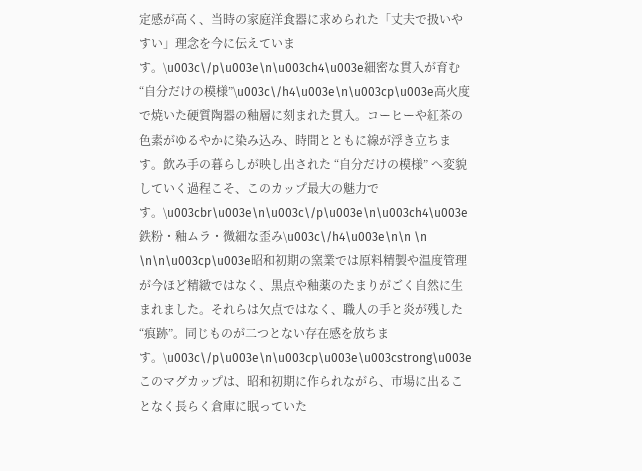定感が高く、当時の家庭洋食器に求められた「丈夫で扱いやすい」理念を今に伝えています。\u003c\/p\u003e\n\u003ch4\u003e細密な貫入が育む “自分だけの模様”\u003c\/h4\u003e\n\u003cp\u003e高火度で焼いた硬質陶器の釉層に刻まれた貫入。コーヒーや紅茶の色素がゆるやかに染み込み、時間とともに線が浮き立ちます。飲み手の暮らしが映し出された “自分だけの模様” へ変貌していく過程こそ、このカップ最大の魅力です。\u003cbr\u003e\n\u003c\/p\u003e\n\u003ch4\u003e鉄粉・釉ムラ・微細な歪み\u003c\/h4\u003e\n\n \n \n\n\u003cp\u003e昭和初期の窯業では原料精製や温度管理が今ほど精緻ではなく、黒点や釉薬のたまりがごく自然に生まれました。それらは欠点ではなく、職人の手と炎が残した“痕跡”。同じものが二つとない存在感を放ちます。\u003c\/p\u003e\n\u003cp\u003e\u003cstrong\u003eこのマグカップは、昭和初期に作られながら、市場に出ることなく長らく倉庫に眠っていた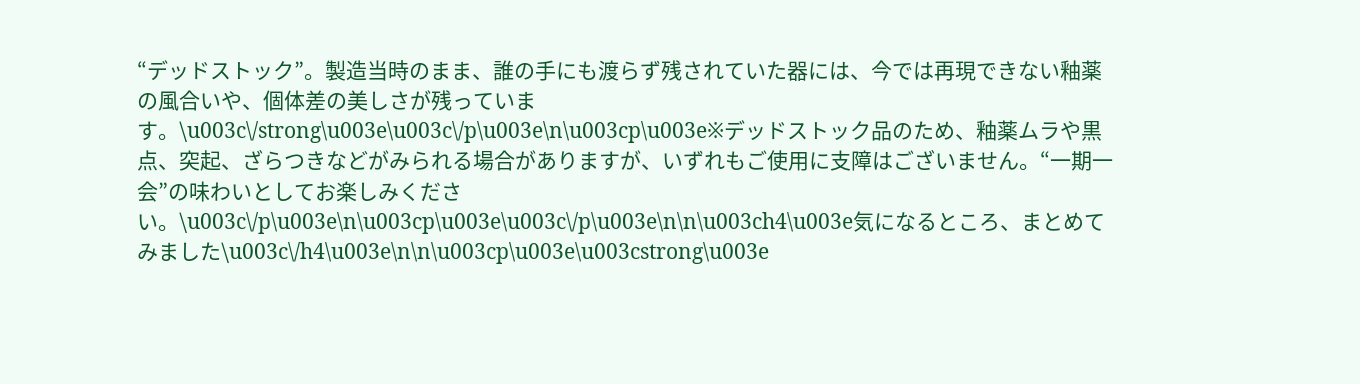“デッドストック”。製造当時のまま、誰の手にも渡らず残されていた器には、今では再現できない釉薬の風合いや、個体差の美しさが残っています。\u003c\/strong\u003e\u003c\/p\u003e\n\u003cp\u003e※デッドストック品のため、釉薬ムラや黒点、突起、ざらつきなどがみられる場合がありますが、いずれもご使用に支障はございません。“一期一会”の味わいとしてお楽しみください。\u003c\/p\u003e\n\u003cp\u003e\u003c\/p\u003e\n\n\u003ch4\u003e気になるところ、まとめてみました\u003c\/h4\u003e\n\n\u003cp\u003e\u003cstrong\u003e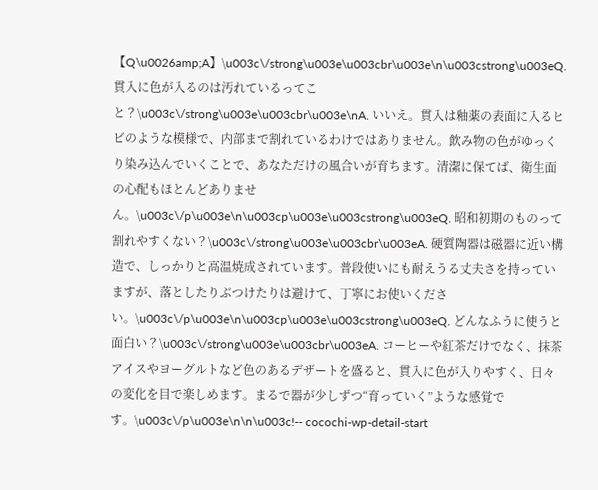【Q\u0026amp;A】\u003c\/strong\u003e\u003cbr\u003e\n\u003cstrong\u003eQ. 貫入に色が入るのは汚れているってこと？\u003c\/strong\u003e\u003cbr\u003e\nA. いいえ。貫入は釉薬の表面に入るヒビのような模様で、内部まで割れているわけではありません。飲み物の色がゆっくり染み込んでいくことで、あなただけの風合いが育ちます。清潔に保てば、衛生面の心配もほとんどありません。\u003c\/p\u003e\n\u003cp\u003e\u003cstrong\u003eQ. 昭和初期のものって割れやすくない？\u003c\/strong\u003e\u003cbr\u003eA. 硬質陶器は磁器に近い構造で、しっかりと高温焼成されています。普段使いにも耐えうる丈夫さを持っていますが、落としたりぶつけたりは避けて、丁寧にお使いください。\u003c\/p\u003e\n\u003cp\u003e\u003cstrong\u003eQ. どんなふうに使うと面白い？\u003c\/strong\u003e\u003cbr\u003eA. コーヒーや紅茶だけでなく、抹茶アイスやヨーグルトなど色のあるデザートを盛ると、貫入に色が入りやすく、日々の変化を目で楽しめます。まるで器が少しずつ“育っていく”ような感覚です。\u003c\/p\u003e\n\n\u003c!-- cocochi-wp-detail-start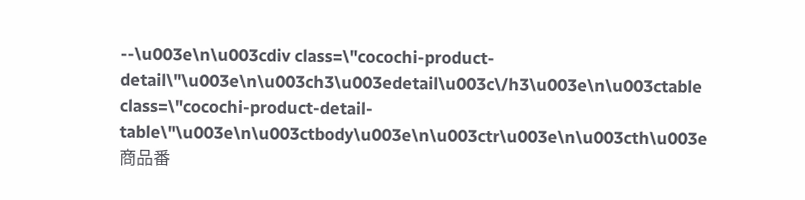--\u003e\n\u003cdiv class=\"cocochi-product-detail\"\u003e\n\u003ch3\u003edetail\u003c\/h3\u003e\n\u003ctable class=\"cocochi-product-detail-table\"\u003e\n\u003ctbody\u003e\n\u003ctr\u003e\n\u003cth\u003e商品番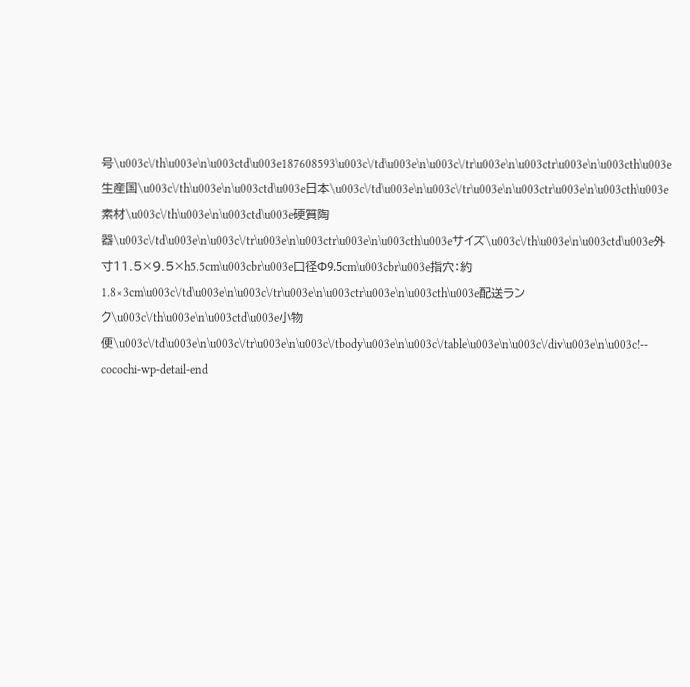号\u003c\/th\u003e\n\u003ctd\u003e187608593\u003c\/td\u003e\n\u003c\/tr\u003e\n\u003ctr\u003e\n\u003cth\u003e生産国\u003c\/th\u003e\n\u003ctd\u003e日本\u003c\/td\u003e\n\u003c\/tr\u003e\n\u003ctr\u003e\n\u003cth\u003e素材\u003c\/th\u003e\n\u003ctd\u003e硬質陶器\u003c\/td\u003e\n\u003c\/tr\u003e\n\u003ctr\u003e\n\u003cth\u003eサイズ\u003c\/th\u003e\n\u003ctd\u003e外寸11.5×9.5×h5.5cm\u003cbr\u003e口径Φ9.5cm\u003cbr\u003e指穴：約1.8×3cm\u003c\/td\u003e\n\u003c\/tr\u003e\n\u003ctr\u003e\n\u003cth\u003e配送ランク\u003c\/th\u003e\n\u003ctd\u003e小物便\u003c\/td\u003e\n\u003c\/tr\u003e\n\u003c\/tbody\u003e\n\u003c\/table\u003e\n\u003c\/div\u003e\n\u003c!-- cocochi-wp-detail-end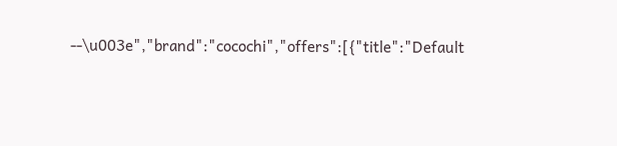--\u003e","brand":"cocochi","offers":[{"title":"Default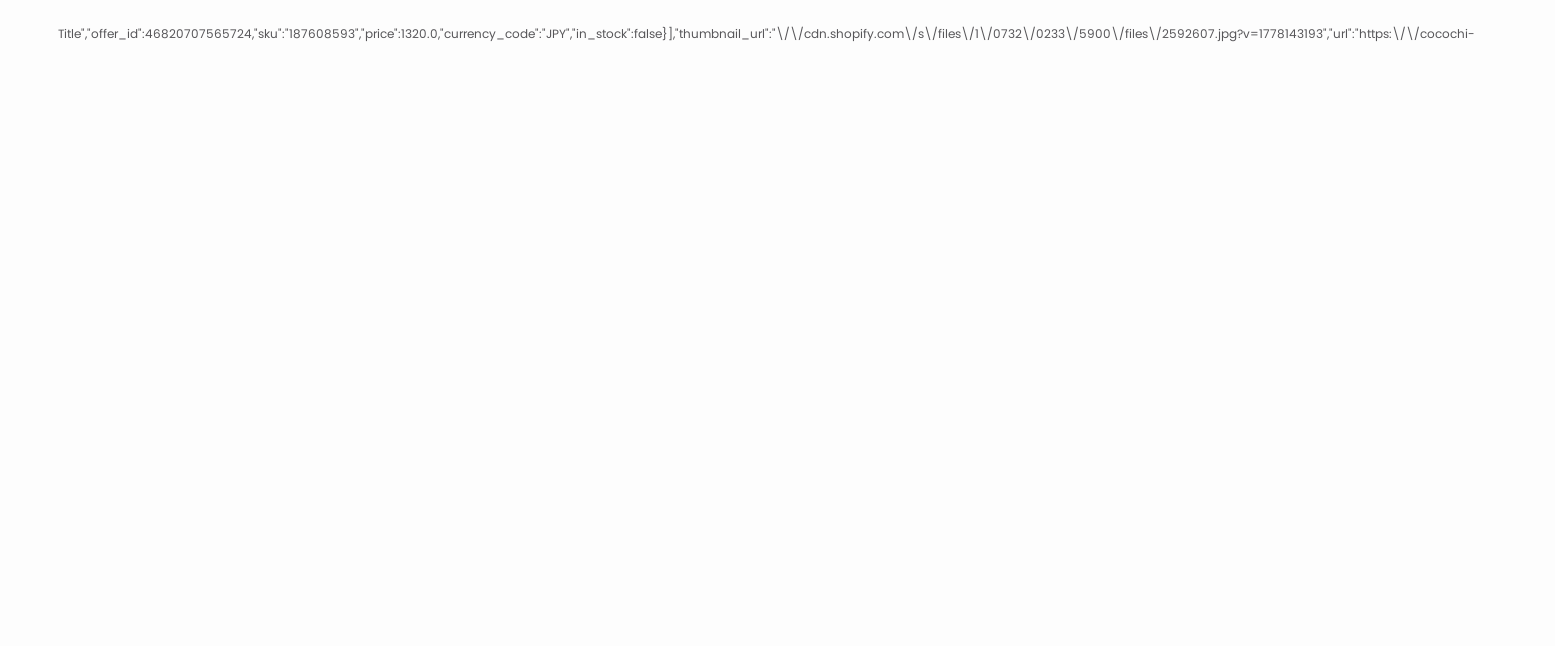Title","offer_id":46820707565724,"sku":"187608593","price":1320.0,"currency_code":"JPY","in_stock":false}],"thumbnail_url":"\/\/cdn.shopify.com\/s\/files\/1\/0732\/0233\/5900\/files\/2592607.jpg?v=1778143193","url":"https:\/\/cocochi-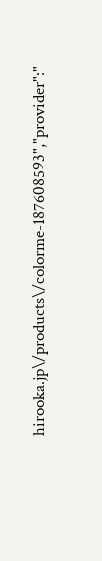hirooka.jp\/products\/colorme-187608593","provider":"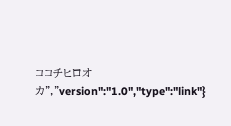ココチヒロオカ","version":"1.0","type":"link"}